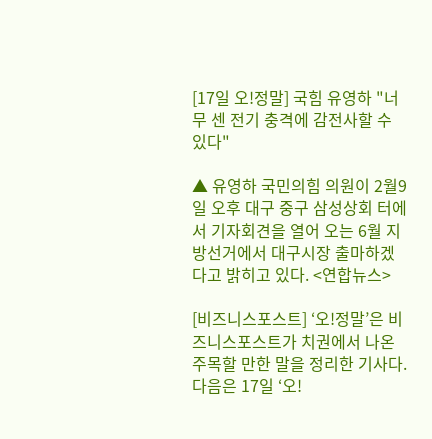[17일 오!정말] 국힘 유영하 "너무 센 전기 충격에 감전사할 수 있다"

▲ 유영하 국민의힘 의원이 2월9일 오후 대구 중구 삼성상회 터에서 기자회견을 열어 오는 6월 지방선거에서 대구시장 출마하겠다고 밝히고 있다. <연합뉴스>

[비즈니스포스트] ‘오!정말’은 비즈니스포스트가 치권에서 나온 주목할 만한 말을 정리한 기사다. 다음은 17일 ‘오!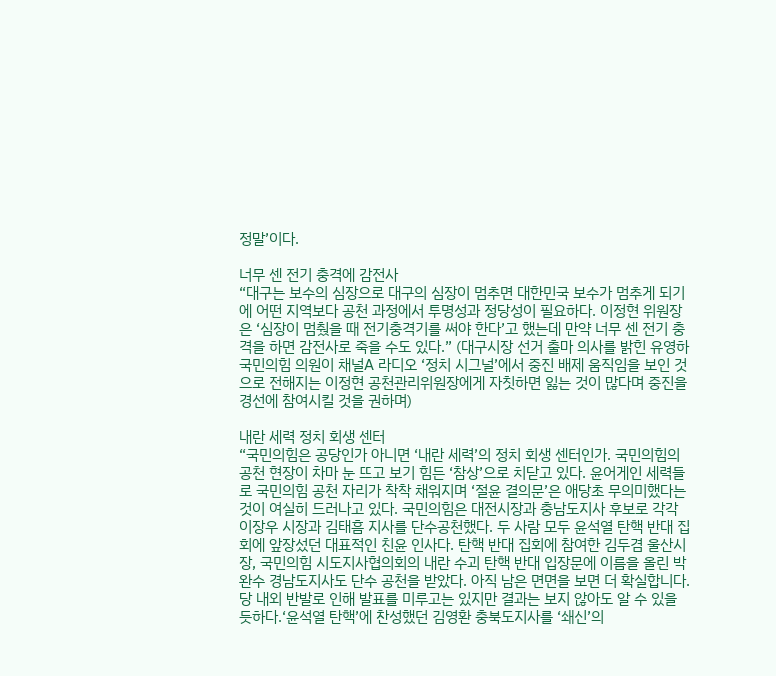정말’이다.

너무 센 전기 충격에 감전사
“대구는 보수의 심장으로 대구의 심장이 멈추면 대한민국 보수가 멈추게 되기에 어떤 지역보다 공천 과정에서 투명성과 정당성이 필요하다. 이정현 위원장은 ‘심장이 멈췄을 때 전기충격기를 써야 한다’고 했는데 만약 너무 센 전기 충격을 하면 감전사로 죽을 수도 있다.” (대구시장 선거 출마 의사를 밝힌 유영하 국민의힘 의원이 채널A 라디오 ‘정치 시그널’에서 중진 배제 움직임을 보인 것으로 전해지는 이정현 공천관리위원장에게 자칫하면 잃는 것이 많다며 중진을 경선에 참여시킬 것을 권하며)

내란 세력 정치 회생 센터
“국민의힘은 공당인가 아니면 ‘내란 세력’의 정치 회생 센터인가. 국민의힘의 공천 현장이 차마 눈 뜨고 보기 힘든 ‘참상’으로 치닫고 있다. 윤어게인 세력들로 국민의힘 공천 자리가 착착 채워지며 ‘절윤 결의문’은 애당초 무의미했다는 것이 여실히 드러나고 있다. 국민의힘은 대전시장과 충남도지사 후보로 각각 이장우 시장과 김태흠 지사를 단수공천했다. 두 사람 모두 윤석열 탄핵 반대 집회에 앞장섰던 대표적인 친윤 인사다. 탄핵 반대 집회에 참여한 김두겸 울산시장, 국민의힘 시도지사협의회의 내란 수괴 탄핵 반대 입장문에 이름을 올린 박완수 경남도지사도 단수 공천을 받았다. 아직 남은 면면을 보면 더 확실합니다. 당 내외 반발로 인해 발표를 미루고는 있지만 결과는 보지 않아도 알 수 있을 듯하다.‘윤석열 탄핵’에 찬성했던 김영환 충북도지사를 ‘쇄신’의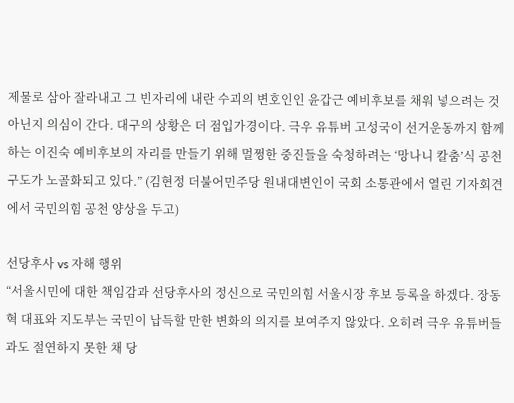제물로 삼아 잘라내고 그 빈자리에 내란 수괴의 변호인인 윤갑근 예비후보를 채워 넣으려는 것 아닌지 의심이 간다. 대구의 상황은 더 점입가경이다. 극우 유튜버 고성국이 선거운동까지 함께하는 이진숙 예비후보의 자리를 만들기 위해 멀쩡한 중진들을 숙청하려는 ‘망나니 칼춤’식 공천 구도가 노골화되고 있다.” (김현정 더불어민주당 원내대변인이 국회 소통관에서 열린 기자회견에서 국민의힘 공천 양상을 두고)

선당후사 vs 자해 행위
“서울시민에 대한 책임감과 선당후사의 정신으로 국민의힘 서울시장 후보 등록을 하겠다. 장동혁 대표와 지도부는 국민이 납득할 만한 변화의 의지를 보여주지 않았다. 오히려 극우 유튜버들과도 절연하지 못한 채 당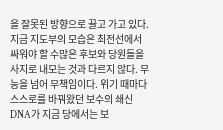을 잘못된 방향으로 끌고 가고 있다.지금 지도부의 모습은 최전선에서 싸워야 할 수많은 후보와 당원들을 사지로 내모는 것과 다르지 않다. 무능을 넘어 무책임이다. 위기 때마다 스스로를 바꿔왔던 보수의 쇄신 DNA가 지금 당에서는 보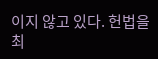이지 않고 있다. 헌법을 최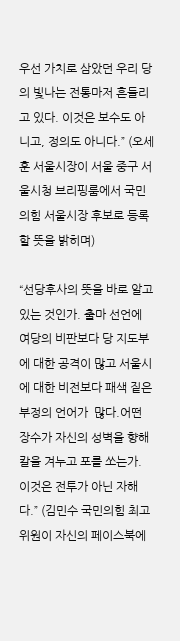우선 가치로 삼았던 우리 당의 빛나는 전통마저 흔들리고 있다. 이것은 보수도 아니고, 정의도 아니다.” (오세훈 서울시장이 서울 중구 서울시청 브리핑룸에서 국민의힘 서울시장 후보로 등록할 뜻을 밝히며)

“선당후사의 뜻을 바로 알고 있는 것인가. 출마 선언에 여당의 비판보다 당 지도부에 대한 공격이 많고 서울시에 대한 비전보다 패색 짙은 부정의 언어가  많다.어떤 장수가 자신의 성벽을 향해  칼을 겨누고 포를 쏘는가. 이것은 전투가 아닌 자해다.” (김민수 국민의힘 최고위원이 자신의 페이스북에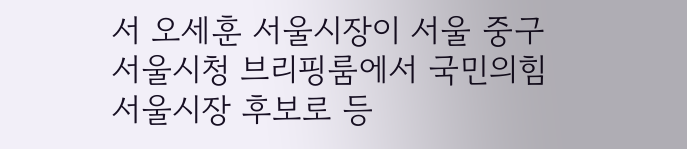서 오세훈 서울시장이 서울 중구 서울시청 브리핑룸에서 국민의힘 서울시장 후보로 등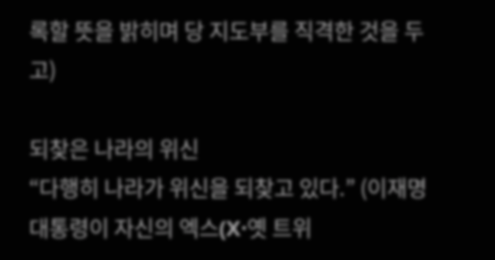록할 뜻을 밝히며 당 지도부를 직격한 것을 두고)

되찾은 나라의 위신
“다행히 나라가 위신을 되찾고 있다.” (이재명 대통령이 자신의 엑스(X·옛 트위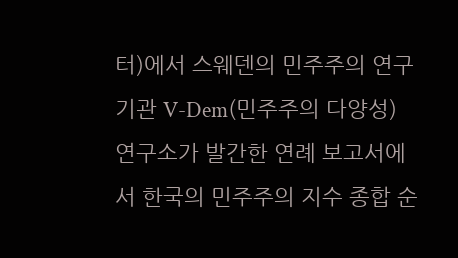터)에서 스웨덴의 민주주의 연구기관 V-Dem(민주주의 다양성) 연구소가 발간한 연례 보고서에서 한국의 민주주의 지수 종합 순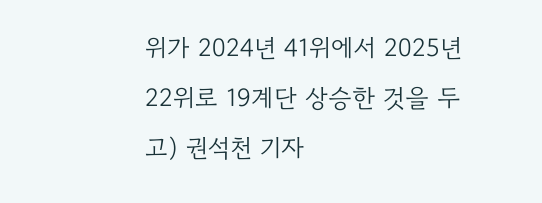위가 2024년 41위에서 2025년 22위로 19계단 상승한 것을 두고) 권석천 기자